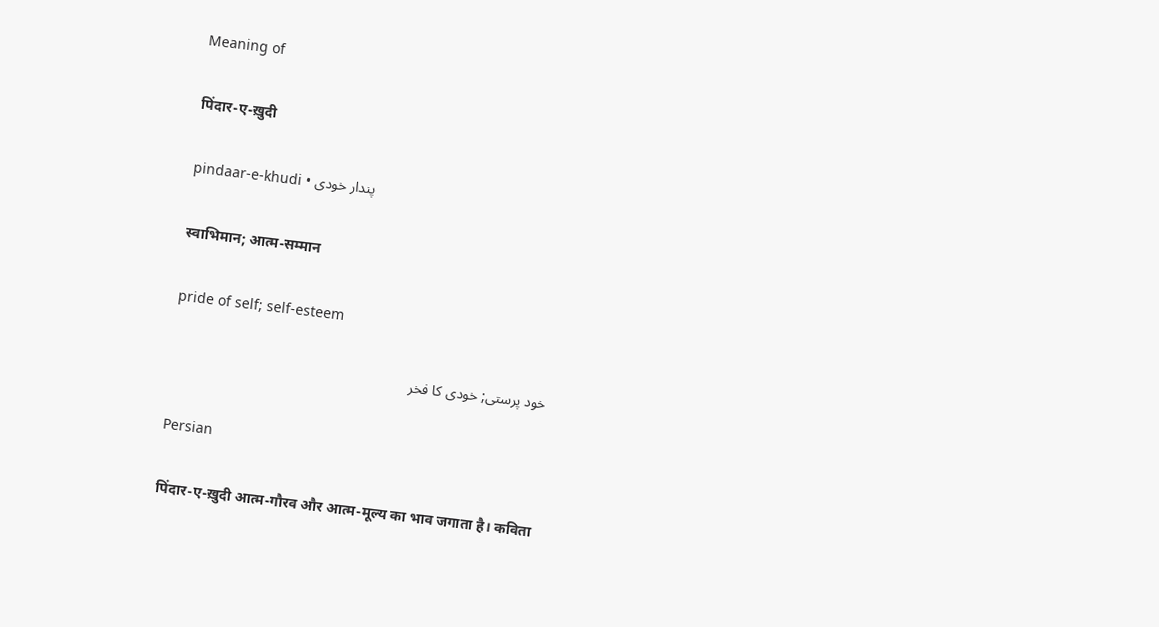Meaning of

पिंदार-ए-ख़ुदी

pindaar-e-khudi • پندار خودی

स्वाभिमान; आत्म-सम्मान

pride of self; self-esteem

خود پرستی; خودی کا فخر

Persian

पिंदार-ए-ख़ुदी आत्म-गौरव और आत्म-मूल्य का भाव जगाता है। कविता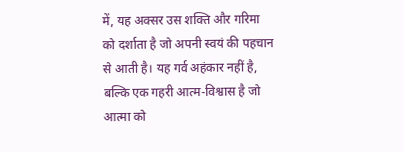में, यह अक्सर उस शक्ति और गरिमा को दर्शाता है जो अपनी स्वयं की पहचान से आती है। यह गर्व अहंकार नहीं है, बल्कि एक गहरी आत्म-विश्वास है जो आत्मा को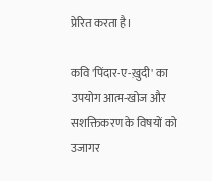प्रेरित करता है।

कवि 'पिंदार-ए-ख़ुदी' का उपयोग आत्म-खोज और सशक्तिकरण के विषयों को उजागर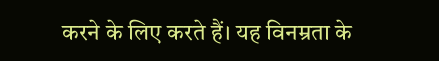करने के लिए करते हैं। यह विनम्रता के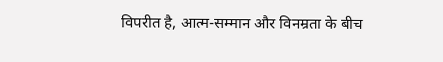विपरीत है, आत्म-सम्मान और विनम्रता के बीच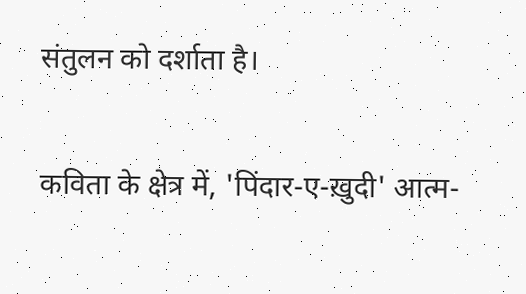संतुलन को दर्शाता है।

कविता के क्षेत्र में, 'पिंदार-ए-ख़ुदी' आत्म-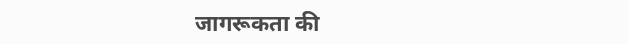जागरूकता की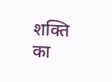शक्ति का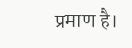प्रमाण है।